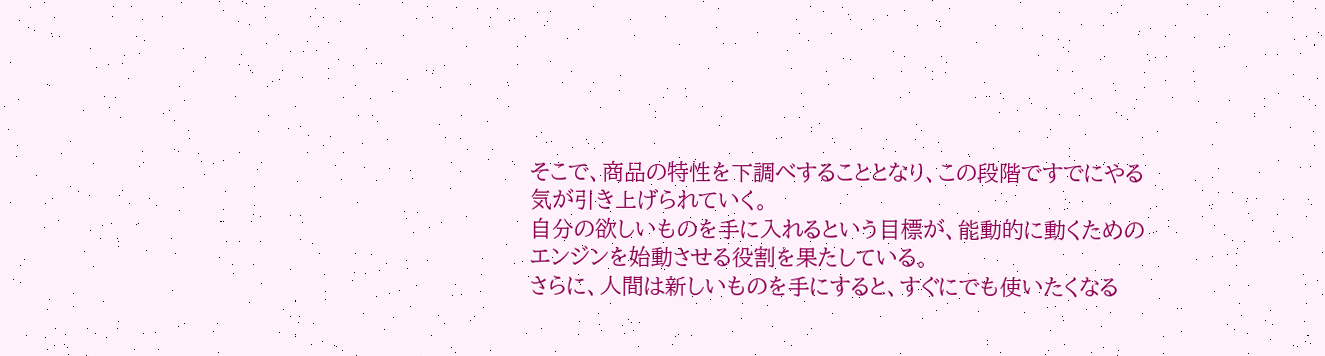そこで、商品の特性を下調べすることとなり、この段階ですでにやる気が引き上げられていく。
自分の欲しいものを手に入れるという目標が、能動的に動くためのエンジンを始動させる役割を果たしている。
さらに、人間は新しいものを手にすると、すぐにでも使いたくなる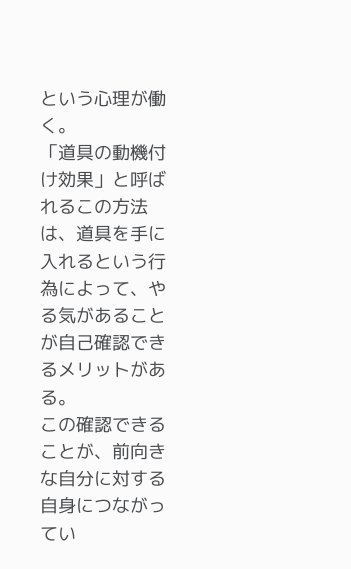という心理が働く。
「道具の動機付け効果」と呼ばれるこの方法は、道具を手に入れるという行為によって、やる気があることが自己確認できるメリットがある。
この確認できることが、前向きな自分に対する自身につながってい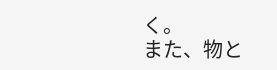く。
また、物と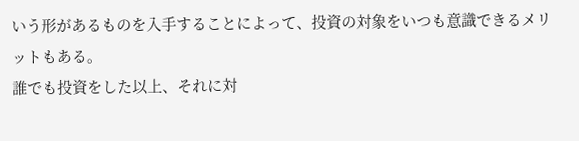いう形があるものを入手することによって、投資の対象をいつも意識できるメリットもある。
誰でも投資をした以上、それに対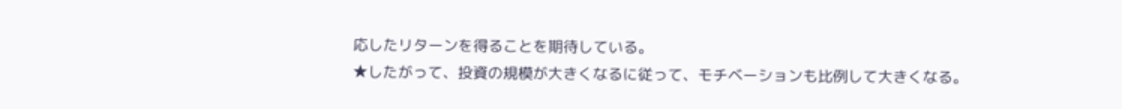応したリターンを得ることを期待している。
★したがって、投資の規模が大きくなるに従って、モチベーションも比例して大きくなる。